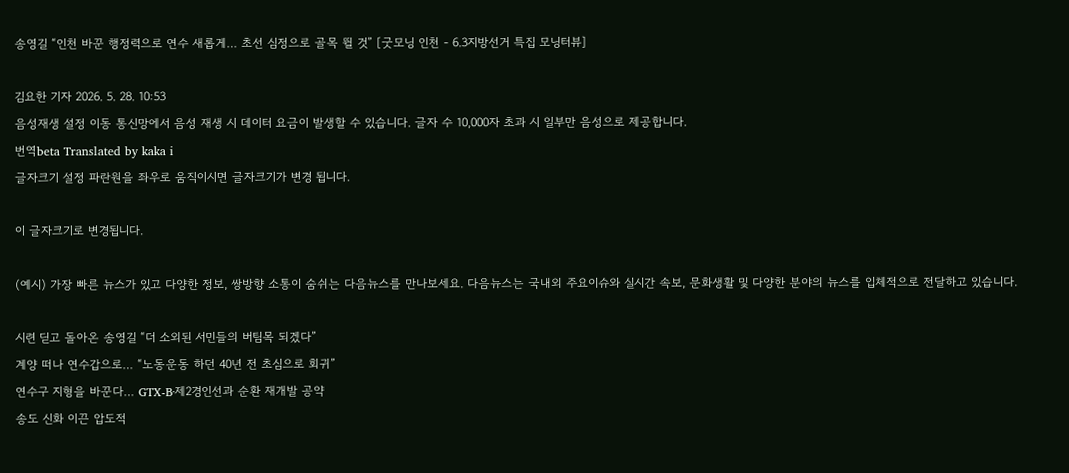송영길 “인천 바꾼 행정력으로 연수 새롭게… 초선 심정으로 골목 뛸 것” [굿모닝 인천 - 6.3지방선거 특집 모닝터뷰]

김요한 기자 2026. 5. 28. 10:53
음성재생 설정 이동 통신망에서 음성 재생 시 데이터 요금이 발생할 수 있습니다. 글자 수 10,000자 초과 시 일부만 음성으로 제공합니다.
번역beta Translated by kaka i
글자크기 설정 파란원을 좌우로 움직이시면 글자크기가 변경 됩니다.

이 글자크기로 변경됩니다.

(예시) 가장 빠른 뉴스가 있고 다양한 정보, 쌍방향 소통이 숨쉬는 다음뉴스를 만나보세요. 다음뉴스는 국내외 주요이슈와 실시간 속보, 문화생활 및 다양한 분야의 뉴스를 입체적으로 전달하고 있습니다.

시련 딛고 돌아온 송영길 “더 소외된 서민들의 버팀목 되겠다”
계양 떠나 연수갑으로… “노동운동 하던 40년 전 초심으로 회귀”
연수구 지형을 바꾼다… GTX-B·제2경인선과 순환 재개발 공약
송도 신화 이끈 압도적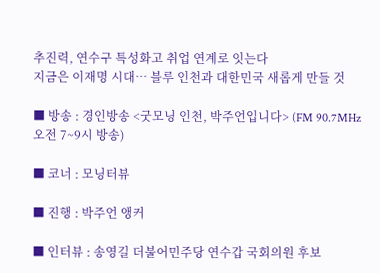추진력, 연수구 특성화고 취업 연계로 잇는다
지금은 이재명 시대… 블루 인천과 대한민국 새롭게 만들 것

■ 방송 : 경인방송 <굿모닝 인천, 박주언입니다> (FM 90.7MHz 오전 7~9시 방송)

■ 코너 : 모닝터뷰

■ 진행 : 박주언 앵커

■ 인터뷰 : 송영길 더불어민주당 연수갑 국회의원 후보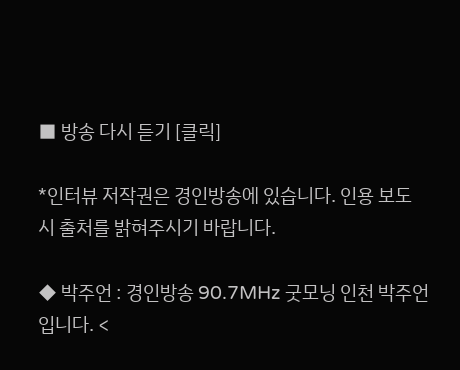■ 방송 다시 듣기 [클릭]

*인터뷰 저작권은 경인방송에 있습니다. 인용 보도 시 출처를 밝혀주시기 바랍니다.

◆ 박주언 : 경인방송 90.7MHz 굿모닝 인천 박주언입니다. <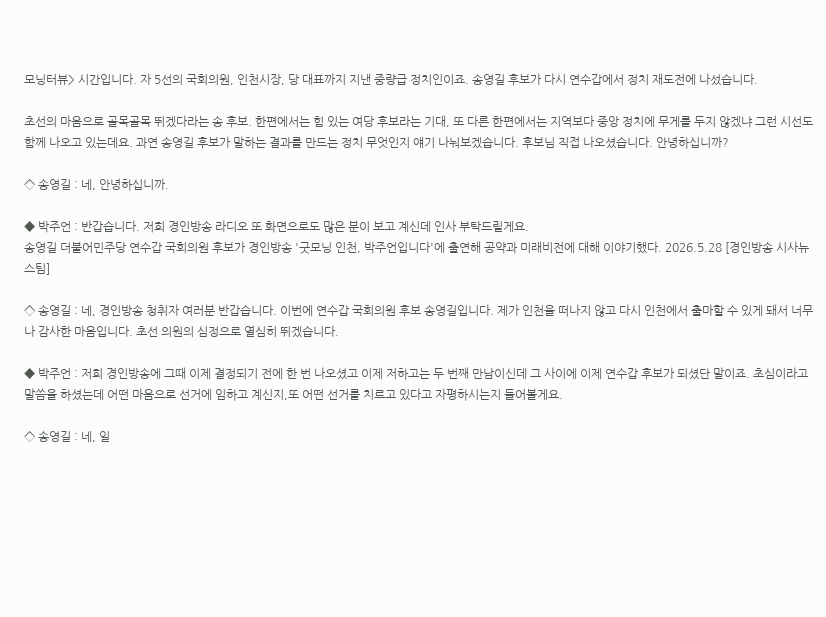모닝터뷰> 시간입니다. 자 5선의 국회의원, 인천시장, 당 대표까지 지낸 중량급 정치인이죠. 송영길 후보가 다시 연수갑에서 정치 재도전에 나섰습니다.

초선의 마음으로 골목골목 뛰겠다라는 송 후보. 한편에서는 힘 있는 여당 후보라는 기대, 또 다른 한편에서는 지역보다 중앙 정치에 무게를 두지 않겠냐 그런 시선도 함께 나오고 있는데요. 과연 송영길 후보가 말하는 결과를 만드는 정치 무엇인지 얘기 나눠보겠습니다. 후보님 직접 나오셨습니다. 안녕하십니까?

◇ 송영길 : 네, 안녕하십니까.

◆ 박주언 : 반갑습니다. 저희 경인방송 라디오 또 화면으로도 많은 분이 보고 계신데 인사 부탁드릴게요.
송영길 더불어민주당 연수갑 국회의원 후보가 경인방송 '굿모닝 인천, 박주언입니다'에 출연해 공약과 미래비전에 대해 이야기했다. 2026.5.28 [경인방송 시사뉴스팀]

◇ 송영길 : 네, 경인방송 청취자 여러분 반갑습니다. 이번에 연수갑 국회의원 후보 송영길입니다. 제가 인천을 떠나지 않고 다시 인천에서 출마할 수 있게 돼서 너무나 감사한 마음입니다. 초선 의원의 심정으로 열심히 뛰겠습니다.

◆ 박주언 : 저희 경인방송에 그때 이제 결정되기 전에 한 번 나오셨고 이제 저하고는 두 번째 만남이신데 그 사이에 이제 연수갑 후보가 되셨단 말이죠. 초심이라고 말씀을 하셨는데 어떤 마음으로 선거에 임하고 계신지,또 어떤 선거를 치르고 있다고 자평하시는지 들어볼게요.

◇ 송영길 : 네, 일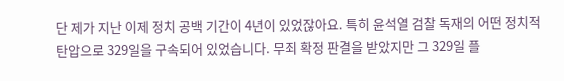단 제가 지난 이제 정치 공백 기간이 4년이 있었잖아요. 특히 윤석열 검찰 독재의 어떤 정치적 탄압으로 329일을 구속되어 있었습니다. 무죄 확정 판결을 받았지만 그 329일 플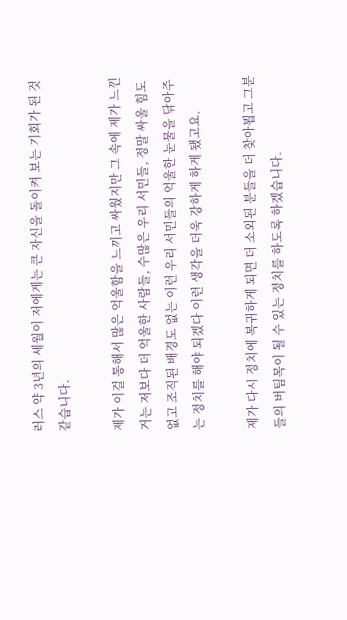러스 약 3년의 세월이 저에게는 큰 자신을 돌이켜 보는 기회가 된 것 같습니다.

제가 이걸 통해서 많은 억울함을 느끼고 싸웠지만 그 속에 제가 느낀 거는 저보다 더 억울한 사람들, 수많은 우리 서민들, 정말 싸울 힘도 없고 조직된 배경도 없는 이런 우리 서민들의 억울한 눈물을 닦아주는 정치를 해야 되겠다 이런 생각을 더욱 강하게 하게 됐고요.

제가 다시 정치에 복귀하게 되면 더 소외된 분들을 더 찾아뵙고 그분들의 버팀목이 될 수 있는 정치를 하도록 하겠습니다.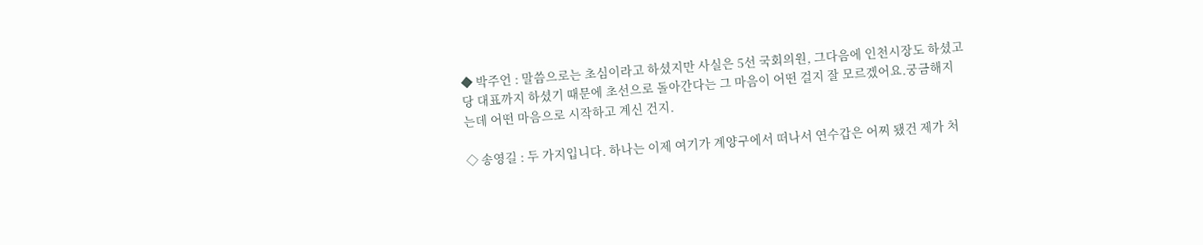◆ 박주언 : 말씀으로는 초심이라고 하셨지만 사실은 5선 국회의원, 그다음에 인천시장도 하셨고 당 대표까지 하셨기 때문에 초선으로 돌아간다는 그 마음이 어떤 걸지 잘 모르겠어요.궁금해지는데 어떤 마음으로 시작하고 계신 건지.

◇ 송영길 : 두 가지입니다. 하나는 이제 여기가 계양구에서 떠나서 연수갑은 어찌 됐건 제가 처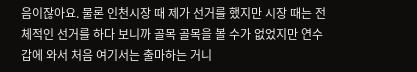음이잖아요. 물론 인천시장 때 제가 선거를 했지만 시장 때는 전체적인 선거를 하다 보니까 골목 골목을 볼 수가 없었지만 연수갑에 와서 처음 여기서는 출마하는 거니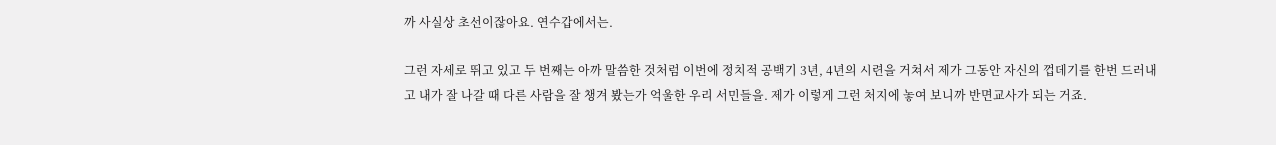까 사실상 초선이잖아요. 연수갑에서는.

그런 자세로 뛰고 있고 두 번째는 아까 말씀한 것처럼 이번에 정치적 공백기 3년, 4년의 시련을 거쳐서 제가 그동안 자신의 껍데기를 한번 드러내고 내가 잘 나갈 때 다른 사람을 잘 챙겨 봤는가 억울한 우리 서민들을. 제가 이렇게 그런 처지에 놓여 보니까 반면교사가 되는 거죠.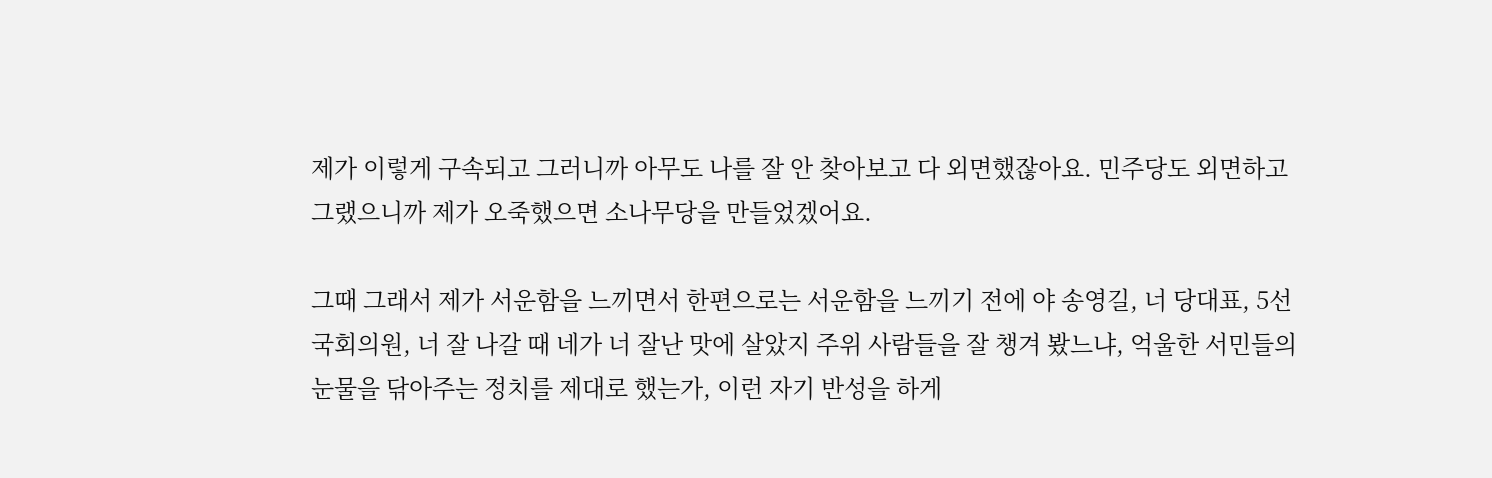제가 이렇게 구속되고 그러니까 아무도 나를 잘 안 찾아보고 다 외면했잖아요. 민주당도 외면하고 그랬으니까 제가 오죽했으면 소나무당을 만들었겠어요.

그때 그래서 제가 서운함을 느끼면서 한편으로는 서운함을 느끼기 전에 야 송영길, 너 당대표, 5선 국회의원, 너 잘 나갈 때 네가 너 잘난 맛에 살았지 주위 사람들을 잘 챙겨 봤느냐, 억울한 서민들의 눈물을 닦아주는 정치를 제대로 했는가, 이런 자기 반성을 하게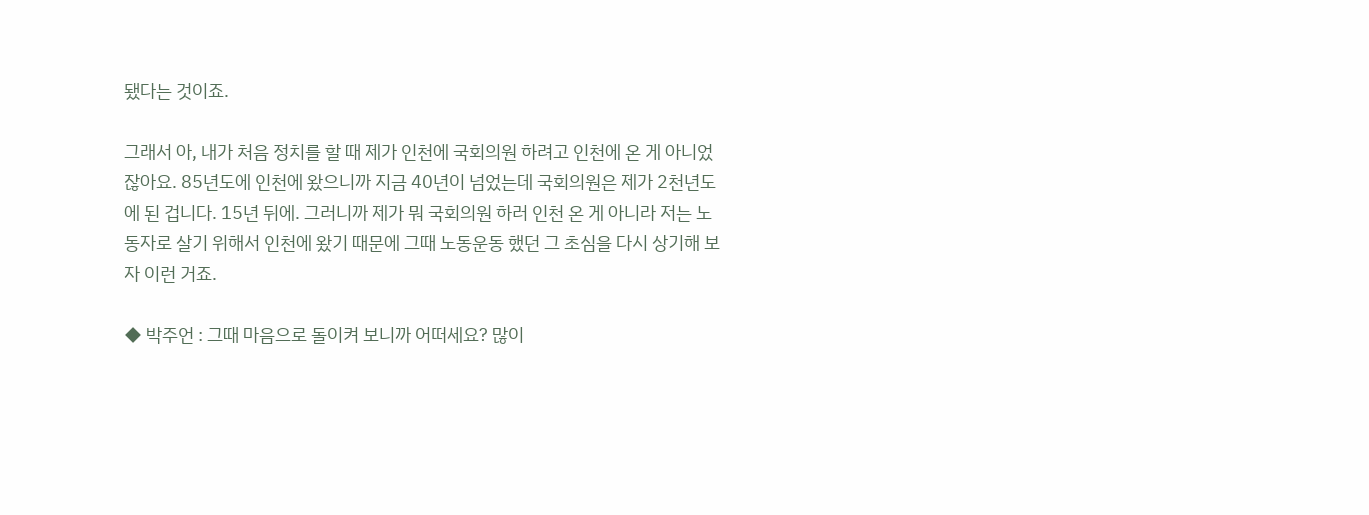됐다는 것이죠.

그래서 아, 내가 처음 정치를 할 때 제가 인천에 국회의원 하려고 인천에 온 게 아니었잖아요. 85년도에 인천에 왔으니까 지금 40년이 넘었는데 국회의원은 제가 2천년도에 된 겁니다. 15년 뒤에. 그러니까 제가 뭐 국회의원 하러 인천 온 게 아니라 저는 노동자로 살기 위해서 인천에 왔기 때문에 그때 노동운동 했던 그 초심을 다시 상기해 보자 이런 거죠.

◆ 박주언 : 그때 마음으로 돌이켜 보니까 어떠세요? 많이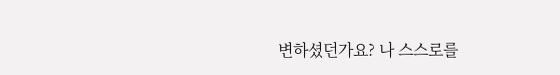변하셨던가요? 나 스스로를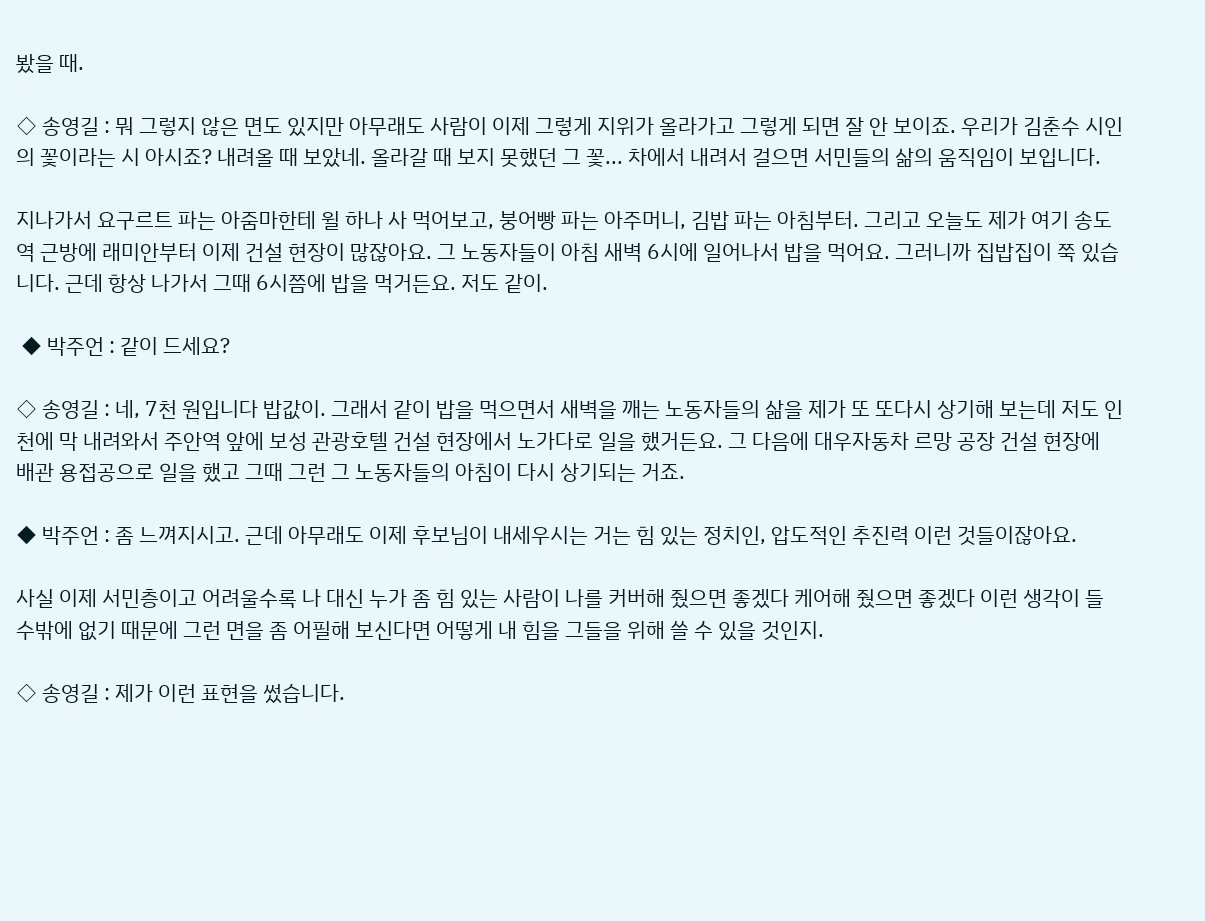봤을 때.

◇ 송영길 : 뭐 그렇지 않은 면도 있지만 아무래도 사람이 이제 그렇게 지위가 올라가고 그렇게 되면 잘 안 보이죠. 우리가 김춘수 시인의 꽃이라는 시 아시죠? 내려올 때 보았네. 올라갈 때 보지 못했던 그 꽃... 차에서 내려서 걸으면 서민들의 삶의 움직임이 보입니다.

지나가서 요구르트 파는 아줌마한테 윌 하나 사 먹어보고, 붕어빵 파는 아주머니, 김밥 파는 아침부터. 그리고 오늘도 제가 여기 송도역 근방에 래미안부터 이제 건설 현장이 많잖아요. 그 노동자들이 아침 새벽 6시에 일어나서 밥을 먹어요. 그러니까 집밥집이 쭉 있습니다. 근데 항상 나가서 그때 6시쯤에 밥을 먹거든요. 저도 같이.

 ◆ 박주언 : 같이 드세요?

◇ 송영길 : 네, 7천 원입니다 밥값이. 그래서 같이 밥을 먹으면서 새벽을 깨는 노동자들의 삶을 제가 또 또다시 상기해 보는데 저도 인천에 막 내려와서 주안역 앞에 보성 관광호텔 건설 현장에서 노가다로 일을 했거든요. 그 다음에 대우자동차 르망 공장 건설 현장에 배관 용접공으로 일을 했고 그때 그런 그 노동자들의 아침이 다시 상기되는 거죠.

◆ 박주언 : 좀 느껴지시고. 근데 아무래도 이제 후보님이 내세우시는 거는 힘 있는 정치인, 압도적인 추진력 이런 것들이잖아요.

사실 이제 서민층이고 어려울수록 나 대신 누가 좀 힘 있는 사람이 나를 커버해 줬으면 좋겠다 케어해 줬으면 좋겠다 이런 생각이 들 수밖에 없기 때문에 그런 면을 좀 어필해 보신다면 어떻게 내 힘을 그들을 위해 쓸 수 있을 것인지.

◇ 송영길 : 제가 이런 표현을 썼습니다.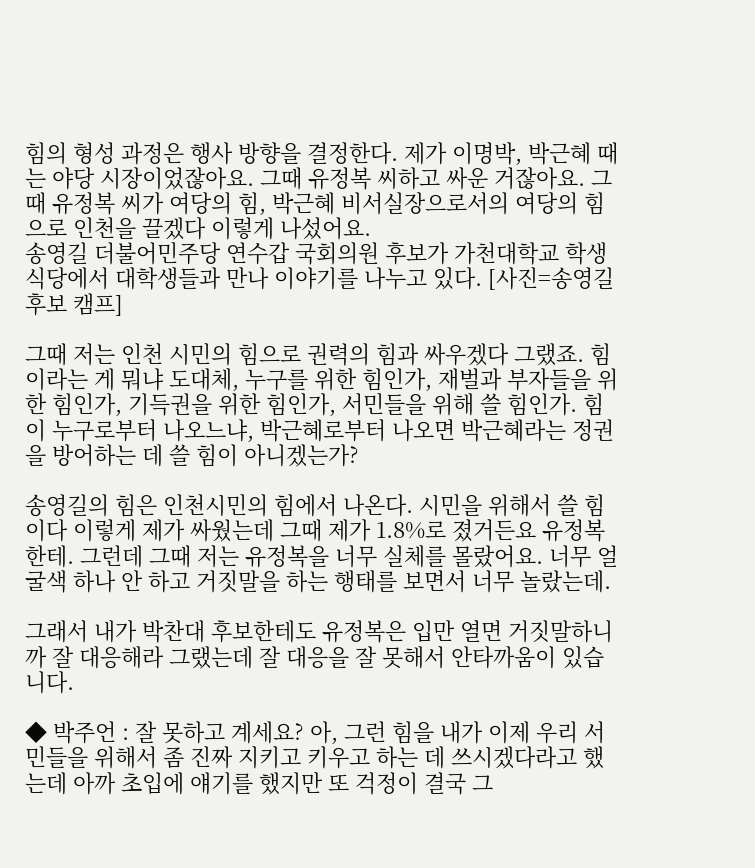힘의 형성 과정은 행사 방향을 결정한다. 제가 이명박, 박근혜 때는 야당 시장이었잖아요. 그때 유정복 씨하고 싸운 거잖아요. 그때 유정복 씨가 여당의 힘, 박근혜 비서실장으로서의 여당의 힘으로 인천을 끌겠다 이렇게 나섰어요.
송영길 더불어민주당 연수갑 국회의원 후보가 가천대학교 학생식당에서 대학생들과 만나 이야기를 나누고 있다. [사진=송영길 후보 캠프]

그때 저는 인천 시민의 힘으로 권력의 힘과 싸우겠다 그랬죠. 힘이라는 게 뭐냐 도대체, 누구를 위한 힘인가, 재벌과 부자들을 위한 힘인가, 기득권을 위한 힘인가, 서민들을 위해 쓸 힘인가. 힘이 누구로부터 나오느냐, 박근혜로부터 나오면 박근혜라는 정권을 방어하는 데 쓸 힘이 아니겠는가?

송영길의 힘은 인천시민의 힘에서 나온다. 시민을 위해서 쓸 힘이다 이렇게 제가 싸웠는데 그때 제가 1.8%로 졌거든요 유정복한테. 그런데 그때 저는 유정복을 너무 실체를 몰랐어요. 너무 얼굴색 하나 안 하고 거짓말을 하는 행태를 보면서 너무 놀랐는데.

그래서 내가 박찬대 후보한테도 유정복은 입만 열면 거짓말하니까 잘 대응해라 그랬는데 잘 대응을 잘 못해서 안타까움이 있습니다.

◆ 박주언 : 잘 못하고 계세요? 아, 그런 힘을 내가 이제 우리 서민들을 위해서 좀 진짜 지키고 키우고 하는 데 쓰시겠다라고 했는데 아까 초입에 얘기를 했지만 또 걱정이 결국 그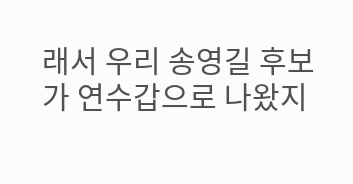래서 우리 송영길 후보가 연수갑으로 나왔지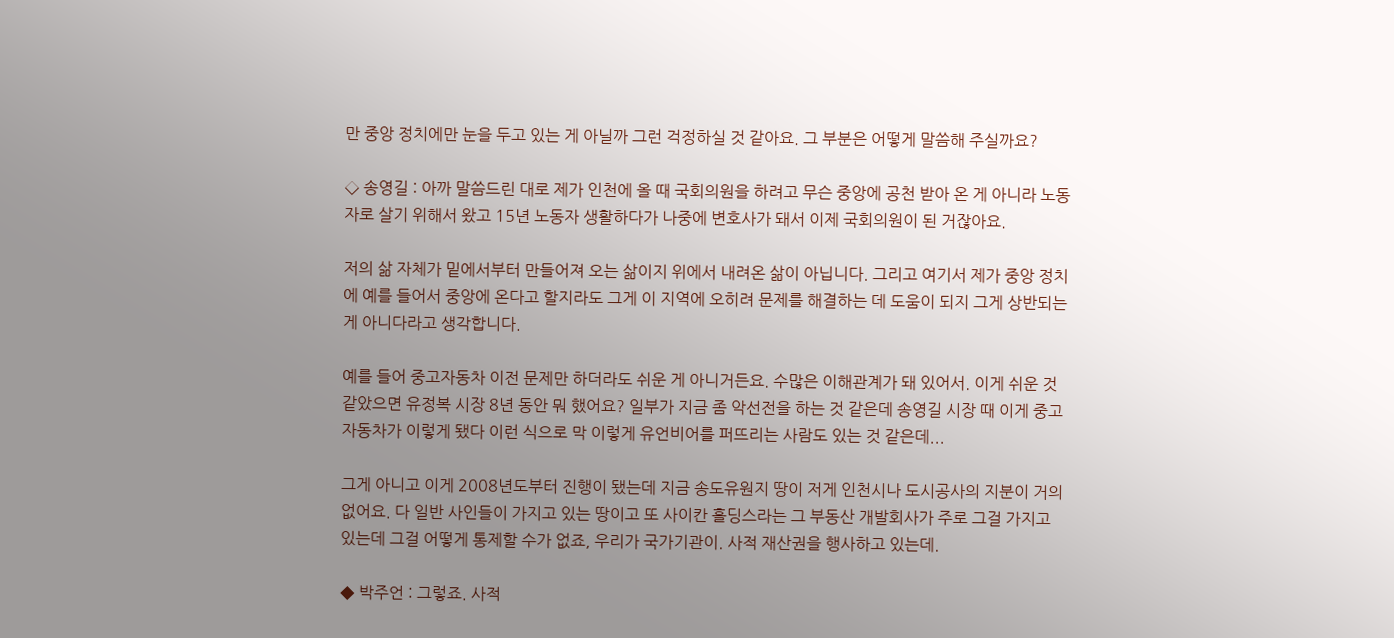만 중앙 정치에만 눈을 두고 있는 게 아닐까 그런 걱정하실 것 같아요. 그 부분은 어떻게 말씀해 주실까요?

◇ 송영길 : 아까 말씀드린 대로 제가 인천에 올 때 국회의원을 하려고 무슨 중앙에 공천 받아 온 게 아니라 노동자로 살기 위해서 왔고 15년 노동자 생활하다가 나중에 변호사가 돼서 이제 국회의원이 된 거잖아요.

저의 삶 자체가 밑에서부터 만들어져 오는 삶이지 위에서 내려온 삶이 아닙니다. 그리고 여기서 제가 중앙 정치에 예를 들어서 중앙에 온다고 할지라도 그게 이 지역에 오히려 문제를 해결하는 데 도움이 되지 그게 상반되는 게 아니다라고 생각합니다.

예를 들어 중고자동차 이전 문제만 하더라도 쉬운 게 아니거든요. 수많은 이해관계가 돼 있어서. 이게 쉬운 것 같았으면 유정복 시장 8년 동안 뭐 했어요? 일부가 지금 좀 악선전을 하는 것 같은데 송영길 시장 때 이게 중고자동차가 이렇게 됐다 이런 식으로 막 이렇게 유언비어를 퍼뜨리는 사람도 있는 것 같은데...

그게 아니고 이게 2008년도부터 진행이 됐는데 지금 송도유원지 땅이 저게 인천시나 도시공사의 지분이 거의 없어요. 다 일반 사인들이 가지고 있는 땅이고 또 사이칸 홀딩스라는 그 부동산 개발회사가 주로 그걸 가지고 있는데 그걸 어떻게 통제할 수가 없죠, 우리가 국가기관이. 사적 재산권을 행사하고 있는데.

◆ 박주언 : 그렇죠. 사적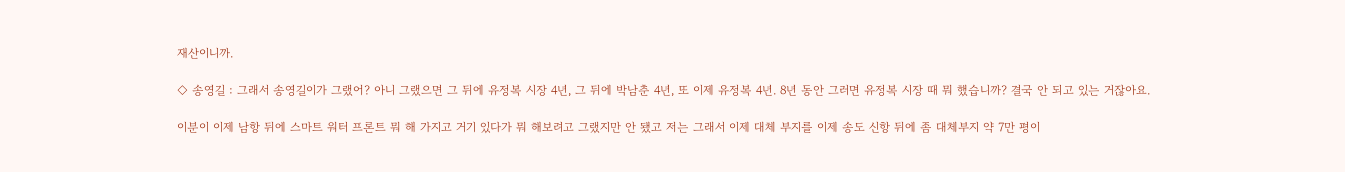재산이니까.

◇ 송영길 : 그래서 송영길이가 그랬어? 아니 그랬으면 그 뒤에 유정복 시장 4년, 그 뒤에 박남춘 4년, 또 이제 유정복 4년. 8년 동안 그러면 유정복 시장 때 뭐 했습니까? 결국 안 되고 있는 거잖아요.

이분이 이제 남항 뒤에 스마트 워터 프론트 뭐 해 가지고 거기 있다가 뭐 해보려고 그랬지만 안 됐고 저는 그래서 이제 대체 부지를 이제 송도 신항 뒤에 좀 대체부지 약 7만 평이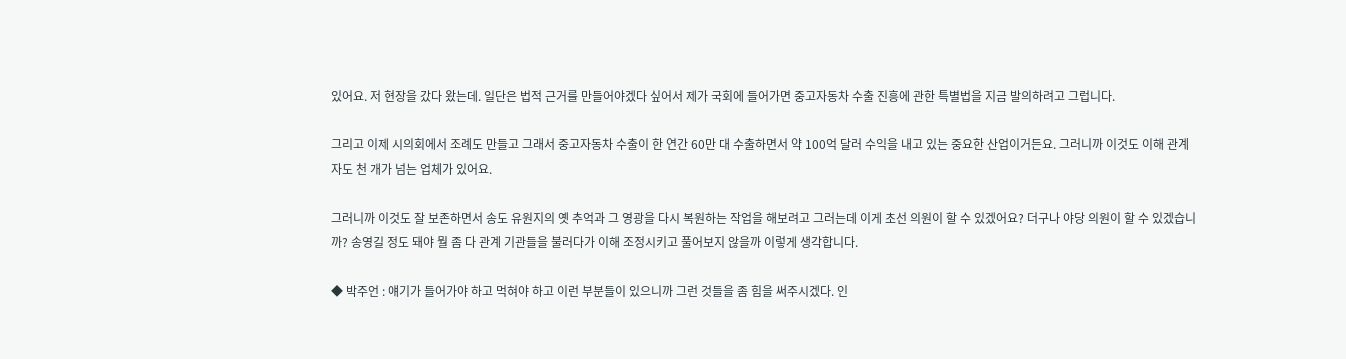있어요. 저 현장을 갔다 왔는데. 일단은 법적 근거를 만들어야겠다 싶어서 제가 국회에 들어가면 중고자동차 수출 진흥에 관한 특별법을 지금 발의하려고 그럽니다.

그리고 이제 시의회에서 조례도 만들고 그래서 중고자동차 수출이 한 연간 60만 대 수출하면서 약 100억 달러 수익을 내고 있는 중요한 산업이거든요. 그러니까 이것도 이해 관계자도 천 개가 넘는 업체가 있어요.

그러니까 이것도 잘 보존하면서 송도 유원지의 옛 추억과 그 영광을 다시 복원하는 작업을 해보려고 그러는데 이게 초선 의원이 할 수 있겠어요? 더구나 야당 의원이 할 수 있겠습니까? 송영길 정도 돼야 뭘 좀 다 관계 기관들을 불러다가 이해 조정시키고 풀어보지 않을까 이렇게 생각합니다.

◆ 박주언 : 얘기가 들어가야 하고 먹혀야 하고 이런 부분들이 있으니까 그런 것들을 좀 힘을 써주시겠다. 인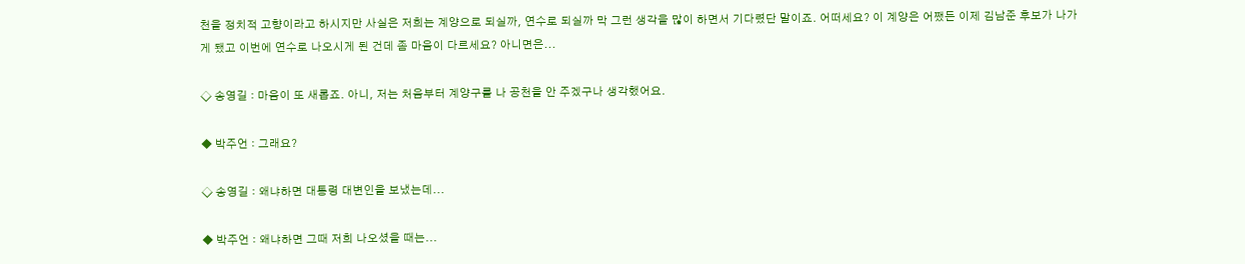천을 정치적 고향이라고 하시지만 사실은 저희는 계양으로 되실까, 연수로 되실까 막 그런 생각을 많이 하면서 기다렸단 말이죠. 어떠세요? 이 계양은 어쨌든 이제 김남준 후보가 나가게 됐고 이번에 연수로 나오시게 된 건데 좀 마음이 다르세요? 아니면은...

◇ 송영길 : 마음이 또 새롭죠. 아니, 저는 처음부터 계양구를 나 공천을 안 주겠구나 생각했어요.

◆ 박주언 : 그래요?

◇ 송영길 : 왜냐하면 대통령 대변인을 보냈는데...

◆ 박주언 : 왜냐하면 그때 저희 나오셨을 때는...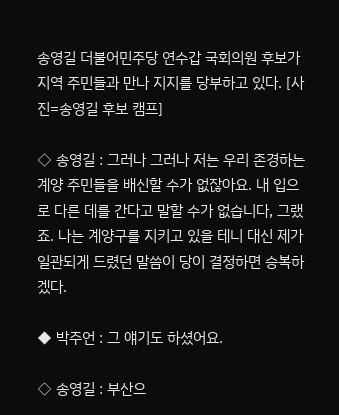송영길 더불어민주당 연수갑 국회의원 후보가 지역 주민들과 만나 지지를 당부하고 있다. [사진=송영길 후보 캠프]

◇ 송영길 : 그러나 그러나 저는 우리 존경하는 계양 주민들을 배신할 수가 없잖아요. 내 입으로 다른 데를 간다고 말할 수가 없습니다, 그랬죠. 나는 계양구를 지키고 있을 테니 대신 제가 일관되게 드렸던 말씀이 당이 결정하면 승복하겠다.

◆ 박주언 : 그 얘기도 하셨어요.

◇ 송영길 : 부산으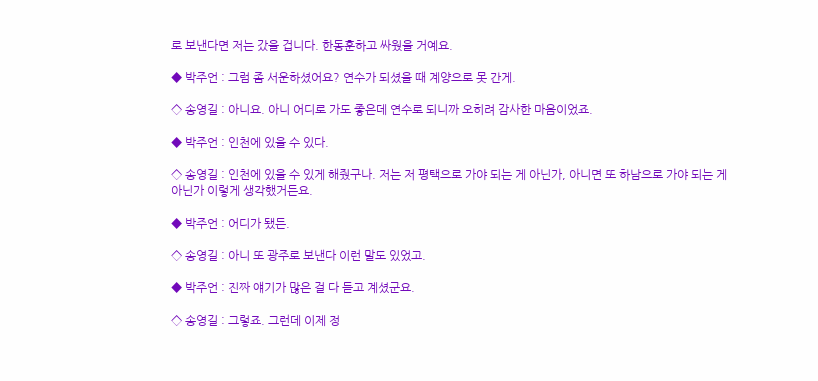로 보낸다면 저는 갔을 겁니다. 한동훈하고 싸웠을 거예요.

◆ 박주언 : 그럼 좀 서운하셨어요? 연수가 되셨을 때 계양으로 못 간게.

◇ 송영길 : 아니요. 아니 어디로 가도 좋은데 연수로 되니까 오히려 감사한 마음이었죠.

◆ 박주언 : 인천에 있을 수 있다.

◇ 송영길 : 인천에 있을 수 있게 해줬구나. 저는 저 평택으로 가야 되는 게 아닌가, 아니면 또 하남으로 가야 되는 게 아닌가 이렇게 생각했거든요.

◆ 박주언 : 어디가 됐든.

◇ 송영길 : 아니 또 광주로 보낸다 이런 말도 있었고.

◆ 박주언 : 진짜 얘기가 많은 걸 다 듣고 계셨군요.

◇ 송영길 : 그렇죠. 그런데 이제 정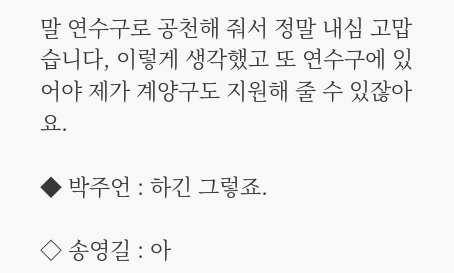말 연수구로 공천해 줘서 정말 내심 고맙습니다, 이렇게 생각했고 또 연수구에 있어야 제가 계양구도 지원해 줄 수 있잖아요.

◆ 박주언 : 하긴 그렇죠.

◇ 송영길 : 아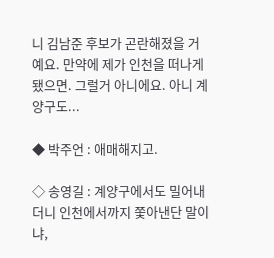니 김남준 후보가 곤란해졌을 거예요. 만약에 제가 인천을 떠나게 됐으면. 그럴거 아니에요. 아니 계양구도...

◆ 박주언 : 애매해지고.

◇ 송영길 : 계양구에서도 밀어내더니 인천에서까지 쫓아낸단 말이냐,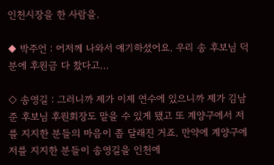인천시장을 한 사람을.

◆ 박주언 : 어저께 나와서 얘기하셨어요. 우리 송 후보님 덕분에 후원금 다 찼다고...

◇ 송영길 : 그러니까 제가 이제 연수에 있으니까 제가 김남준 후보님 후원회장도 맡을 수 있게 됐고 또 계양구에서 저를 지지한 분들의 마음이 좀 달래진 거죠. 만약에 계양구에 저를 지지한 분들이 송영길을 인천에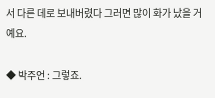서 다른 데로 보내버렸다 그러면 많이 화가 났을 거예요.

◆ 박주언 : 그렇죠.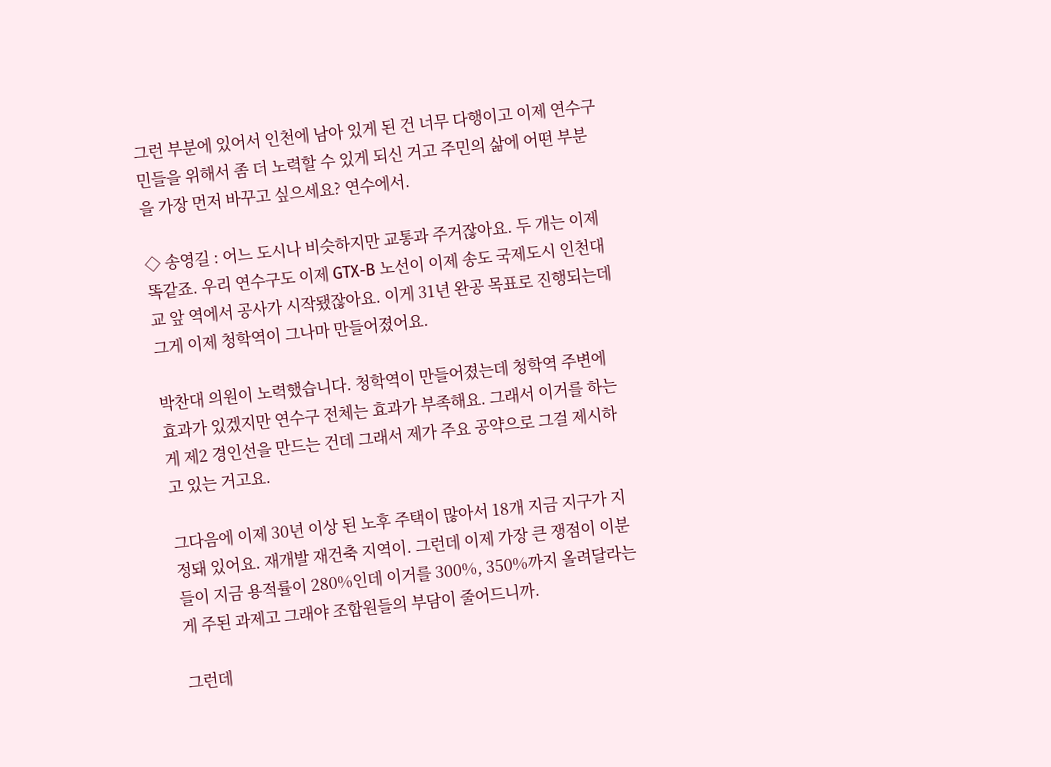그런 부분에 있어서 인천에 남아 있게 된 건 너무 다행이고 이제 연수구민들을 위해서 좀 더 노력할 수 있게 되신 거고 주민의 삶에 어떤 부분을 가장 먼저 바꾸고 싶으세요? 연수에서.

◇ 송영길 : 어느 도시나 비슷하지만 교통과 주거잖아요. 두 개는 이제 똑같죠. 우리 연수구도 이제 GTX-B 노선이 이제 송도 국제도시 인천대교 앞 역에서 공사가 시작됐잖아요. 이게 31년 완공 목표로 진행되는데 그게 이제 청학역이 그나마 만들어졌어요.

박찬대 의원이 노력했습니다. 청학역이 만들어졌는데 청학역 주변에 효과가 있겠지만 연수구 전체는 효과가 부족해요. 그래서 이거를 하는 게 제2 경인선을 만드는 건데 그래서 제가 주요 공약으로 그걸 제시하고 있는 거고요.

그다음에 이제 30년 이상 된 노후 주택이 많아서 18개 지금 지구가 지정돼 있어요. 재개발 재건축 지역이. 그런데 이제 가장 큰 쟁점이 이분들이 지금 용적률이 280%인데 이거를 300%, 350%까지 올려달라는 게 주된 과제고 그래야 조합원들의 부담이 줄어드니까.

그런데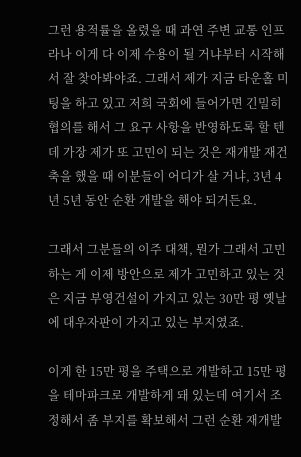그런 용적률을 올렸을 때 과연 주변 교통 인프라나 이게 다 이제 수용이 될 거냐부터 시작해서 잘 찾아봐야죠. 그래서 제가 지금 타운홀 미팅을 하고 있고 저희 국회에 들어가면 긴밀히 협의를 해서 그 요구 사항을 반영하도록 할 텐데 가장 제가 또 고민이 되는 것은 재개발 재건축을 했을 때 이분들이 어디가 살 거냐, 3년 4년 5년 동안 순환 개발을 해야 되거든요.

그래서 그분들의 이주 대책, 뭔가 그래서 고민하는 게 이제 방안으로 제가 고민하고 있는 것은 지금 부영건설이 가지고 있는 30만 평 옛날에 대우자판이 가지고 있는 부지였죠.

이게 한 15만 평을 주택으로 개발하고 15만 평을 테마파크로 개발하게 돼 있는데 여기서 조정해서 좀 부지를 확보해서 그런 순환 재개발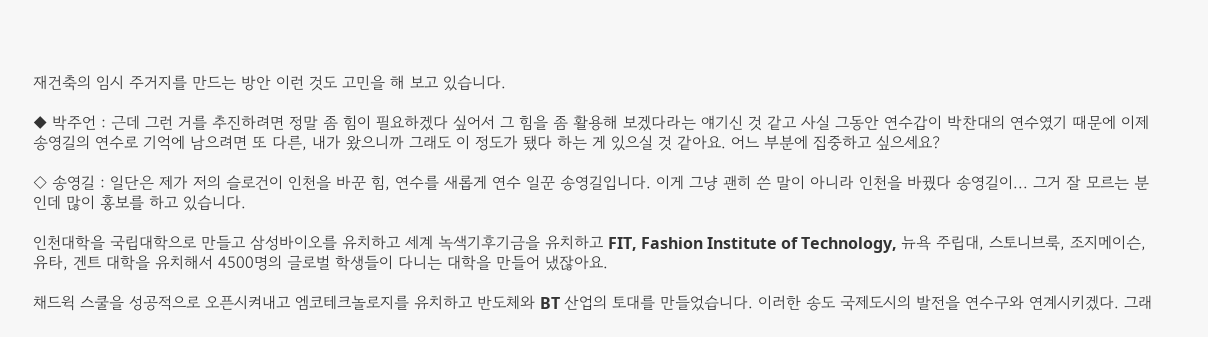재건축의 임시 주거지를 만드는 방안 이런 것도 고민을 해 보고 있습니다.

◆ 박주언 : 근데 그런 거를 추진하려면 정말 좀 힘이 필요하겠다 싶어서 그 힘을 좀 활용해 보겠다라는 얘기신 것 같고 사실 그동안 연수갑이 박찬대의 연수였기 때문에 이제 송영길의 연수로 기억에 남으려면 또 다른, 내가 왔으니까 그래도 이 정도가 됐다 하는 게 있으실 것 같아요. 어느 부분에 집중하고 싶으세요?

◇ 송영길 : 일단은 제가 저의 슬로건이 인천을 바꾼 힘, 연수를 새롭게 연수 일꾼 송영길입니다. 이게 그냥 괜히 쓴 말이 아니라 인천을 바꿨다 송영길이... 그거 잘 모르는 분인데 많이 홍보를 하고 있습니다.

인천대학을 국립대학으로 만들고 삼성바이오를 유치하고 세계 녹색기후기금을 유치하고 FIT, Fashion Institute of Technology, 뉴욕 주립대, 스토니브룩, 조지메이슨, 유타, 겐트 대학을 유치해서 4500명의 글로벌 학생들이 다니는 대학을 만들어 냈잖아요.

채드윅 스쿨을 성공적으로 오픈시켜내고 엠코테크놀로지를 유치하고 반도체와 BT 산업의 토대를 만들었습니다. 이러한 송도 국제도시의 발전을 연수구와 연계시키겠다. 그래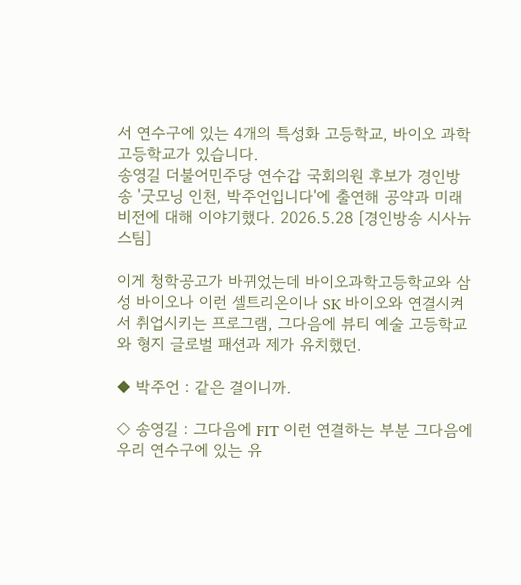서 연수구에 있는 4개의 특성화 고등학교, 바이오 과학 고등학교가 있습니다.
송영길 더불어민주당 연수갑 국회의원 후보가 경인방송 '굿모닝 인천, 박주언입니다'에 출연해 공약과 미래비전에 대해 이야기했다. 2026.5.28 [경인방송 시사뉴스팀]

이게 청학공고가 바뀌었는데 바이오과학고등학교와 삼성 바이오나 이런 셀트리온이나 SK 바이오와 연결시켜서 취업시키는 프로그램, 그다음에 뷰티 예술 고등학교와 형지 글로벌 패션과 제가 유치했던.

◆ 박주언 : 같은 결이니까.

◇ 송영길 : 그다음에 FIT 이런 연결하는 부분 그다음에 우리 연수구에 있는 유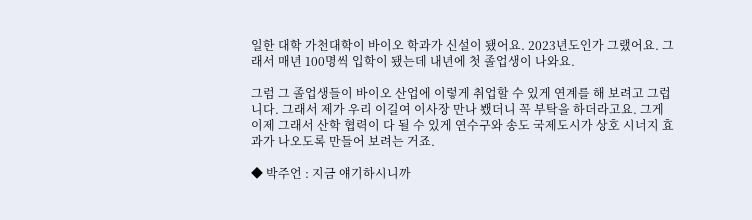일한 대학 가천대학이 바이오 학과가 신설이 됐어요. 2023년도인가 그랬어요. 그래서 매년 100명씩 입학이 됐는데 내년에 첫 졸업생이 나와요.

그럼 그 졸업생들이 바이오 산업에 이렇게 취업할 수 있게 연계를 해 보려고 그럽니다. 그래서 제가 우리 이길여 이사장 만나 뵀더니 꼭 부탁을 하더라고요. 그게 이제 그래서 산학 협력이 다 될 수 있게 연수구와 송도 국제도시가 상호 시너지 효과가 나오도록 만들어 보려는 거죠.

◆ 박주언 : 지금 얘기하시니까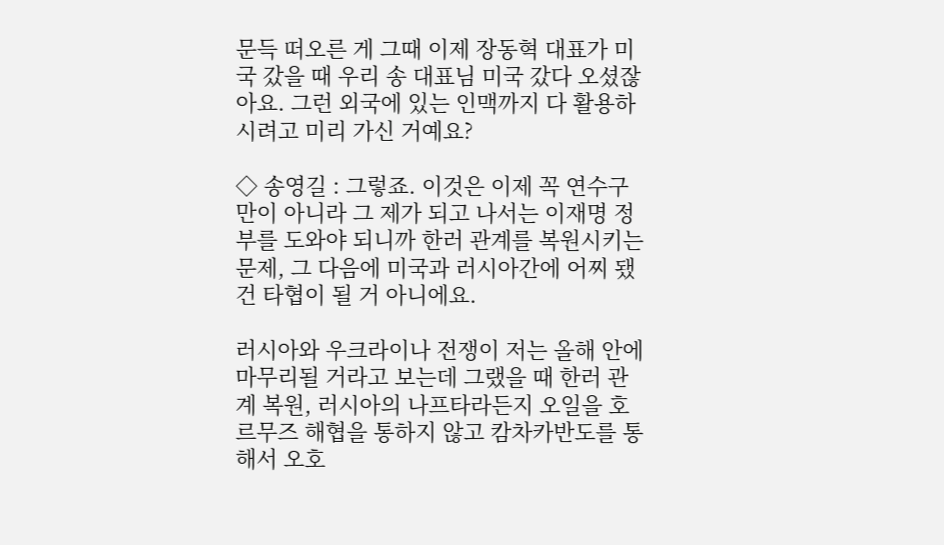문득 떠오른 게 그때 이제 장동혁 대표가 미국 갔을 때 우리 송 대표님 미국 갔다 오셨잖아요. 그런 외국에 있는 인맥까지 다 활용하시려고 미리 가신 거예요?

◇ 송영길 : 그렇죠. 이것은 이제 꼭 연수구만이 아니라 그 제가 되고 나서는 이재명 정부를 도와야 되니까 한러 관계를 복원시키는 문제, 그 다음에 미국과 러시아간에 어찌 됐건 타협이 될 거 아니에요.

러시아와 우크라이나 전쟁이 저는 올해 안에 마무리될 거라고 보는데 그랬을 때 한러 관계 복원, 러시아의 나프타라든지 오일을 호르무즈 해협을 통하지 않고 캄차카반도를 통해서 오호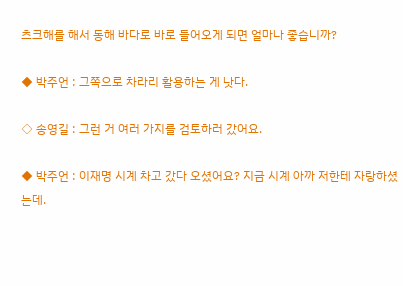츠크해를 해서 동해 바다로 바로 들어오게 되면 얼마나 좋습니까?

◆ 박주언 : 그쪽으로 차라리 활용하는 게 낫다.

◇ 송영길 : 그런 거 여러 가지를 검토하러 갔어요.

◆ 박주언 : 이재명 시계 차고 갔다 오셨어요? 지금 시계 아까 저한테 자랑하셨는데.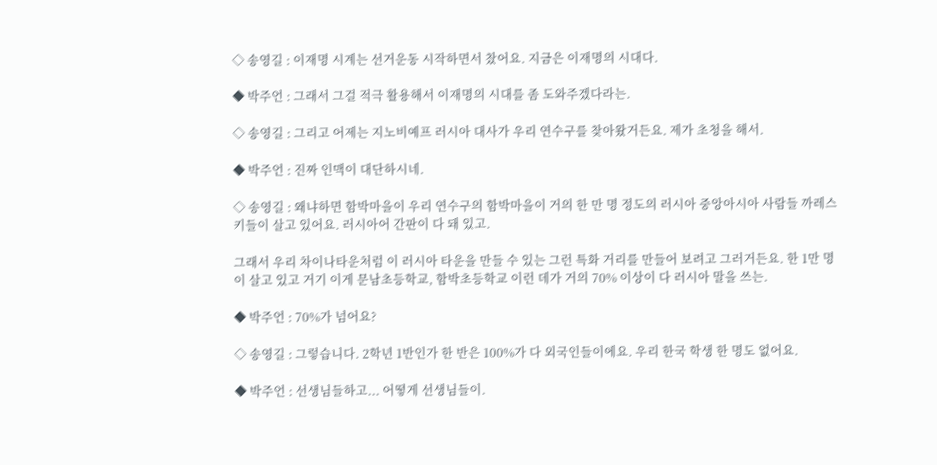◇ 송영길 : 이재명 시계는 선거운동 시작하면서 찼어요. 지금은 이재명의 시대다.

◆ 박주언 : 그래서 그걸 적극 활용해서 이재명의 시대를 좀 도와주겠다라는.

◇ 송영길 : 그리고 어제는 지노비예프 러시아 대사가 우리 연수구를 찾아왔거든요. 제가 초청을 해서.

◆ 박주언 : 진짜 인맥이 대단하시네.

◇ 송영길 : 왜냐하면 함박마을이 우리 연수구의 함박마을이 거의 한 만 명 정도의 러시아 중앙아시아 사람들 까레스키들이 살고 있어요. 러시아어 간판이 다 돼 있고.

그래서 우리 차이나타운처럼 이 러시아 타운을 만들 수 있는 그런 특화 거리를 만들어 보려고 그러거든요. 한 1만 명이 살고 있고 거기 이게 문남초등학교, 함박초등학교 이런 데가 거의 70% 이상이 다 러시아 말을 쓰는.

◆ 박주언 : 70%가 넘어요?

◇ 송영길 : 그렇습니다. 2학년 1반인가 한 반은 100%가 다 외국인들이에요. 우리 한국 학생 한 명도 없어요.

◆ 박주언 : 선생님들하고... 어떻게 선생님들이.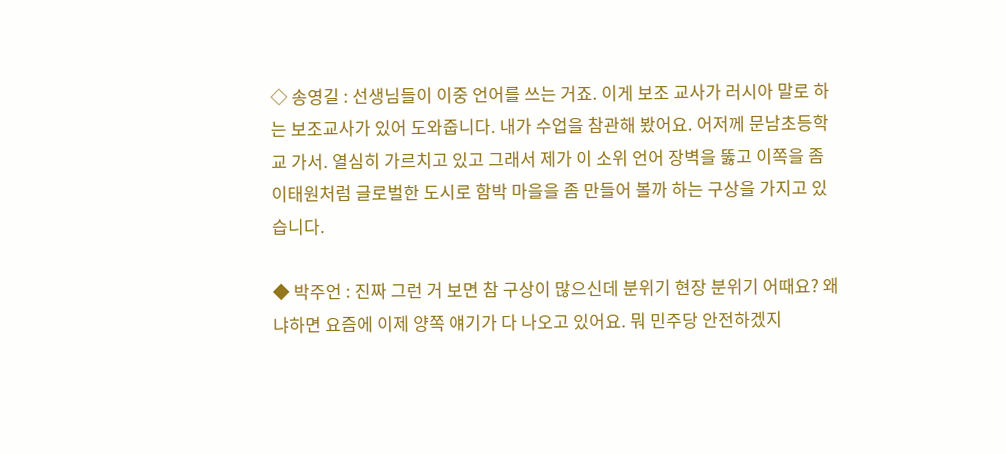◇ 송영길 : 선생님들이 이중 언어를 쓰는 거죠. 이게 보조 교사가 러시아 말로 하는 보조교사가 있어 도와줍니다. 내가 수업을 참관해 봤어요. 어저께 문남초등학교 가서. 열심히 가르치고 있고 그래서 제가 이 소위 언어 장벽을 뚫고 이쪽을 좀 이태원처럼 글로벌한 도시로 함박 마을을 좀 만들어 볼까 하는 구상을 가지고 있습니다.

◆ 박주언 : 진짜 그런 거 보면 참 구상이 많으신데 분위기 현장 분위기 어때요? 왜냐하면 요즘에 이제 양쪽 얘기가 다 나오고 있어요. 뭐 민주당 안전하겠지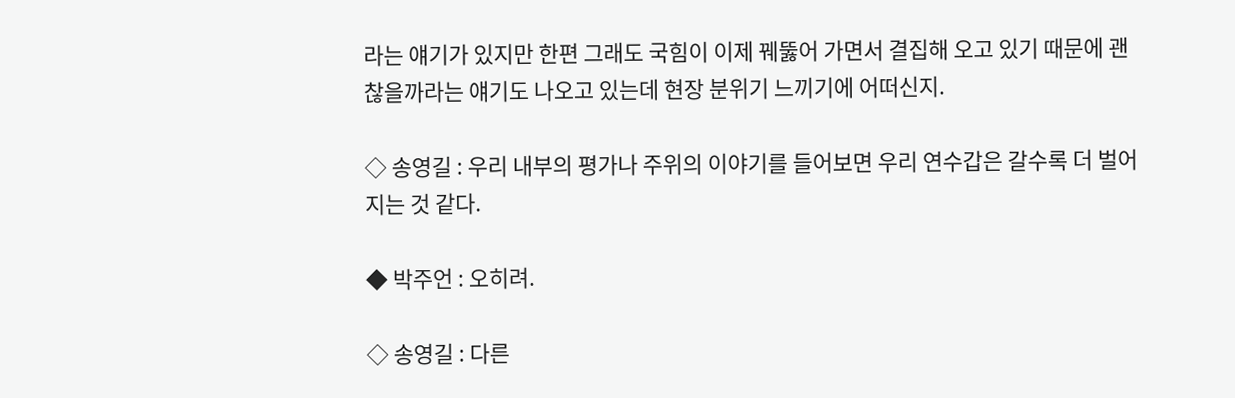라는 얘기가 있지만 한편 그래도 국힘이 이제 꿰뚫어 가면서 결집해 오고 있기 때문에 괜찮을까라는 얘기도 나오고 있는데 현장 분위기 느끼기에 어떠신지.

◇ 송영길 : 우리 내부의 평가나 주위의 이야기를 들어보면 우리 연수갑은 갈수록 더 벌어지는 것 같다.

◆ 박주언 : 오히려.

◇ 송영길 : 다른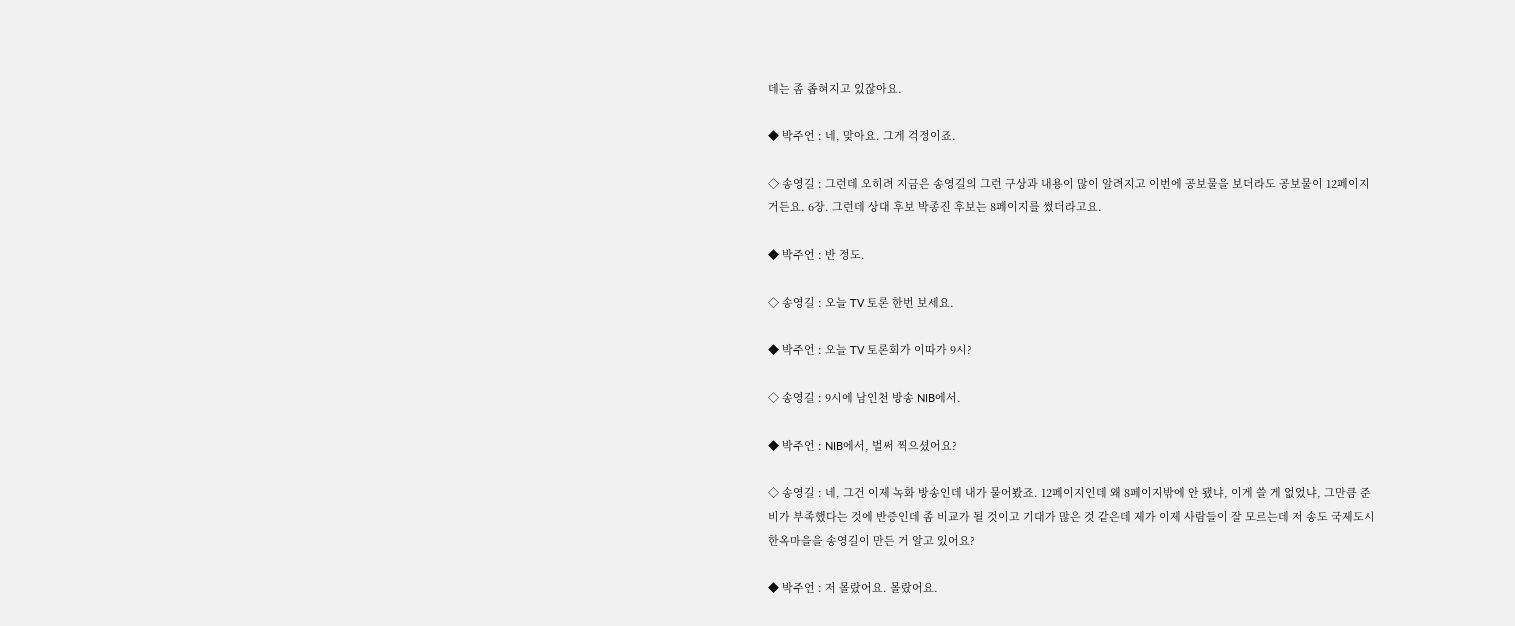데는 좀 좁혀지고 있잖아요.

◆ 박주언 : 네, 맞아요. 그게 걱정이죠.

◇ 송영길 : 그런데 오히려 지금은 송영길의 그런 구상과 내용이 많이 알려지고 이번에 공보물을 보더라도 공보물이 12페이지거든요. 6장. 그런데 상대 후보 박종진 후보는 8페이지를 썼더라고요.

◆ 박주언 : 반 정도.

◇ 송영길 : 오늘 TV 토론 한번 보세요.

◆ 박주언 : 오늘 TV 토론회가 이따가 9시?

◇ 송영길 : 9시에 남인천 방송 NIB에서.

◆ 박주언 : NIB에서, 벌써 찍으셨어요?

◇ 송영길 : 네, 그건 이제 녹화 방송인데 내가 물어봤죠. 12페이지인데 왜 8페이지밖에 안 됐냐, 이게 쓸 게 없었냐, 그만큼 준비가 부족했다는 것에 반증인데 좀 비교가 될 것이고 기대가 많은 것 같은데 제가 이제 사람들이 잘 모르는데 저 송도 국제도시 한옥마을을 송영길이 만든 거 알고 있어요?

◆ 박주언 : 저 몰랐어요. 몰랐어요.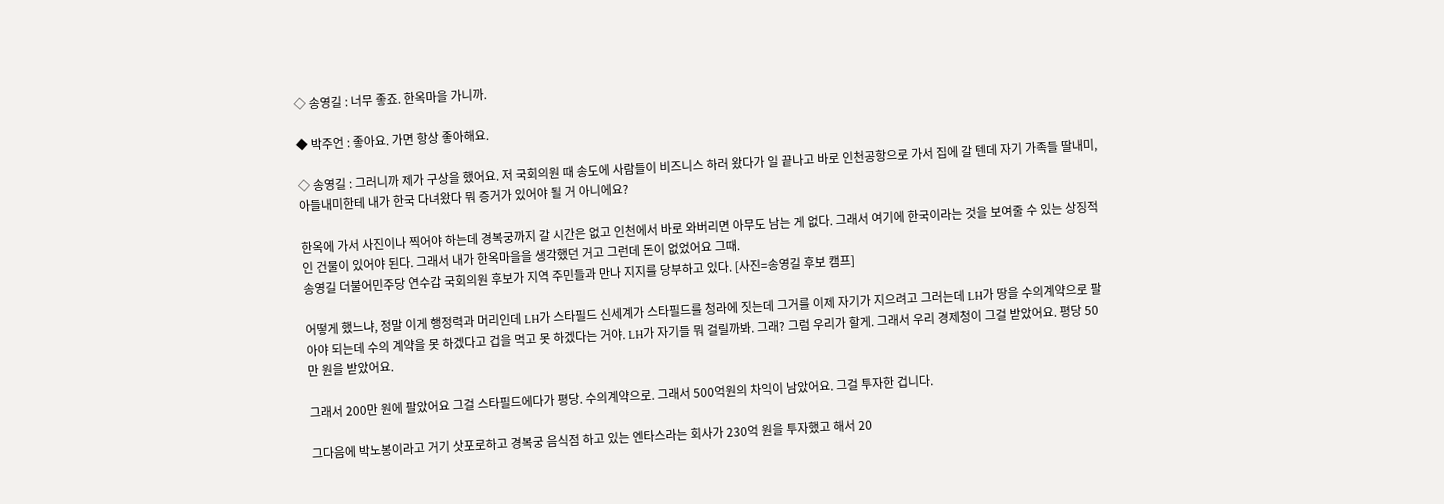◇ 송영길 : 너무 좋죠. 한옥마을 가니까.

◆ 박주언 : 좋아요. 가면 항상 좋아해요.

◇ 송영길 : 그러니까 제가 구상을 했어요. 저 국회의원 때 송도에 사람들이 비즈니스 하러 왔다가 일 끝나고 바로 인천공항으로 가서 집에 갈 텐데 자기 가족들 딸내미, 아들내미한테 내가 한국 다녀왔다 뭐 증거가 있어야 될 거 아니에요?

한옥에 가서 사진이나 찍어야 하는데 경복궁까지 갈 시간은 없고 인천에서 바로 와버리면 아무도 남는 게 없다. 그래서 여기에 한국이라는 것을 보여줄 수 있는 상징적인 건물이 있어야 된다. 그래서 내가 한옥마을을 생각했던 거고 그런데 돈이 없었어요 그때.
송영길 더불어민주당 연수갑 국회의원 후보가 지역 주민들과 만나 지지를 당부하고 있다. [사진=송영길 후보 캠프]

어떻게 했느냐, 정말 이게 행정력과 머리인데 LH가 스타필드 신세계가 스타필드를 청라에 짓는데 그거를 이제 자기가 지으려고 그러는데 LH가 땅을 수의계약으로 팔아야 되는데 수의 계약을 못 하겠다고 겁을 먹고 못 하겠다는 거야. LH가 자기들 뭐 걸릴까봐. 그래? 그럼 우리가 할게. 그래서 우리 경제청이 그걸 받았어요. 평당 50만 원을 받았어요.

그래서 200만 원에 팔았어요 그걸 스타필드에다가 평당. 수의계약으로. 그래서 500억원의 차익이 남았어요. 그걸 투자한 겁니다.

그다음에 박노봉이라고 거기 삿포로하고 경복궁 음식점 하고 있는 엔타스라는 회사가 230억 원을 투자했고 해서 20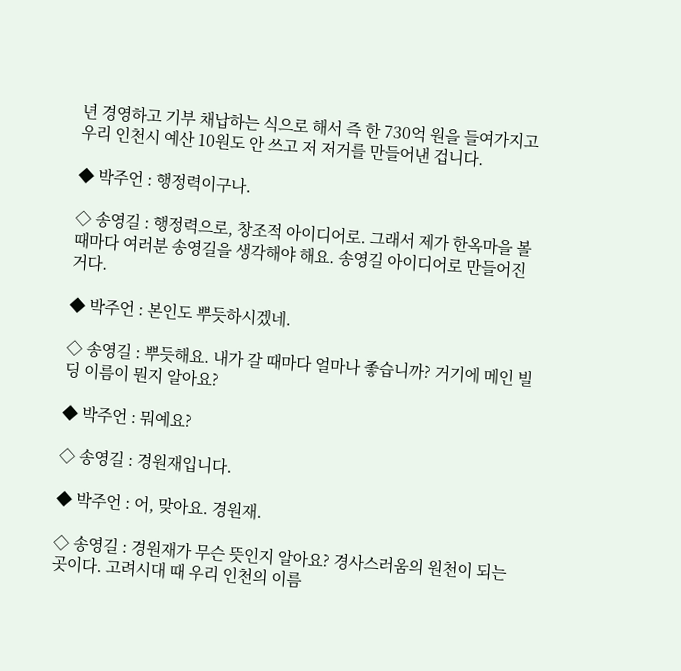년 경영하고 기부 채납하는 식으로 해서 즉 한 730억 원을 들여가지고 우리 인천시 예산 10원도 안 쓰고 저 저거를 만들어낸 겁니다.

◆ 박주언 : 행정력이구나.

◇ 송영길 : 행정력으로, 창조적 아이디어로. 그래서 제가 한옥마을 볼 때마다 여러분 송영길을 생각해야 해요. 송영길 아이디어로 만들어진 거다.

◆ 박주언 : 본인도 뿌듯하시겠네.

◇ 송영길 : 뿌듯해요. 내가 갈 때마다 얼마나 좋습니까? 거기에 메인 빌딩 이름이 뭔지 알아요?

◆ 박주언 : 뭐예요?

◇ 송영길 : 경원재입니다.

◆ 박주언 : 어, 맞아요. 경원재.

◇ 송영길 : 경원재가 무슨 뜻인지 알아요? 경사스러움의 원천이 되는 곳이다. 고려시대 때 우리 인천의 이름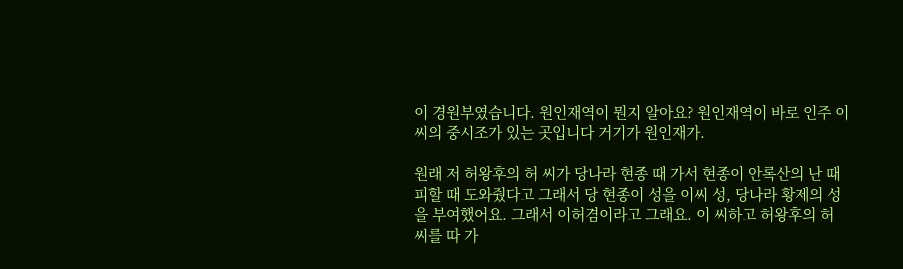이 경원부였습니다. 원인재역이 뭔지 알아요? 원인재역이 바로 인주 이씨의 중시조가 있는 곳입니다 거기가 원인재가.

원래 저 허왕후의 허 씨가 당나라 현종 때 가서 현종이 안록산의 난 때 피할 때 도와줬다고 그래서 당 현종이 성을 이씨 성, 당나라 황제의 성을 부여했어요. 그래서 이허겸이라고 그래요. 이 씨하고 허왕후의 허 씨를 따 가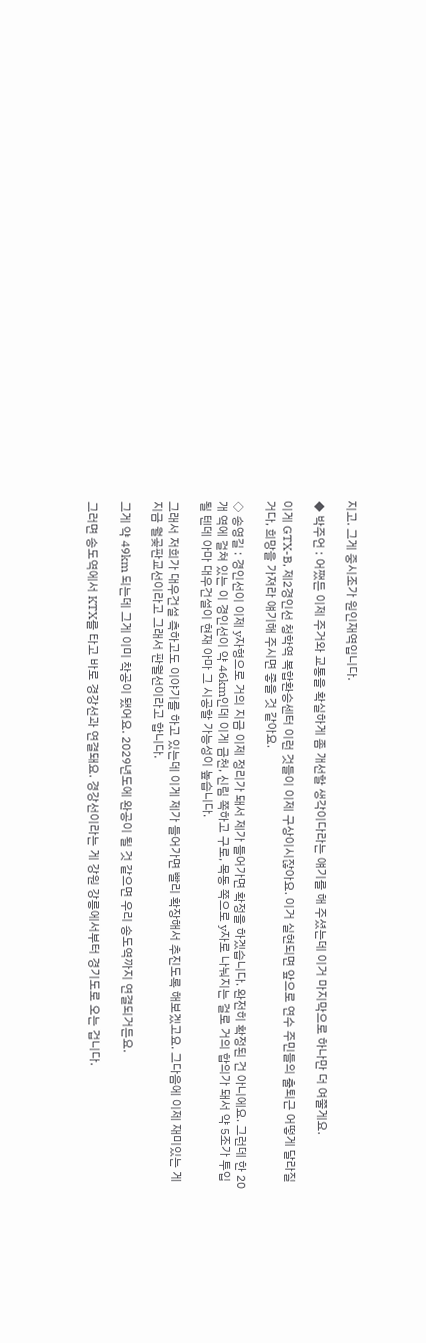지고. 그게 중시조가 원인재역입니다.

◆ 박주언 : 어쨌든 이제 주거와 교통을 확실하게 좀 개선할 생각이다라는 얘기를 해 주셨는데 이거 마지막으로 하나만 더 여쭐게요.

이게 GTX-B, 제2경인선 청학역 복합환승센터 이런 것들이 이제 구상이시잖아요. 이거 실현되면 앞으로 연수 주민들의 출퇴근 어떻게 달라질 거다, 희망을 가져라 얘기해 주시면 좋을 것 같아요.

◇ 송영길 : 경인선이 이제 y자형으로 거의 지금 이제 정리가 돼서 제가 들어가면 확정을 하겠습니다. 완전히 확정된 건 아니에요. 그런데 한 20개 역에 걸쳐 있는 이 경인선이 약 46km인데 이게 금천, 신림 쪽하고 구로, 목동 쪽으로 y자로 나눠지는 걸로 거의 합의가 돼서 약 5조가 투입될 텐데 아마 대우건설이 현재 아마 그 시공할 가능성이 높습니다.

그래서 저희가 대우건설 측하고도 이야기를 하고 있는데 이게 제가 들어가면 빨리 확장해서 추진도록 해보겠고요. 그다음에 이제 재미있는 게 지금 월곶판교선이라고 그래서 판월선이라고 합니다.

그게 약 49km 되는데 그게 이미 착공이 됐어요. 2029년도에 완공이 될 것 같으면 우리 송도역까지 연결되거든요.

그러면 송도역에서 KTX를 타고 바로 경강선과 연결돼요. 경강선이라는 게 강원 강릉에서부터 경기도로 오는 겁니다.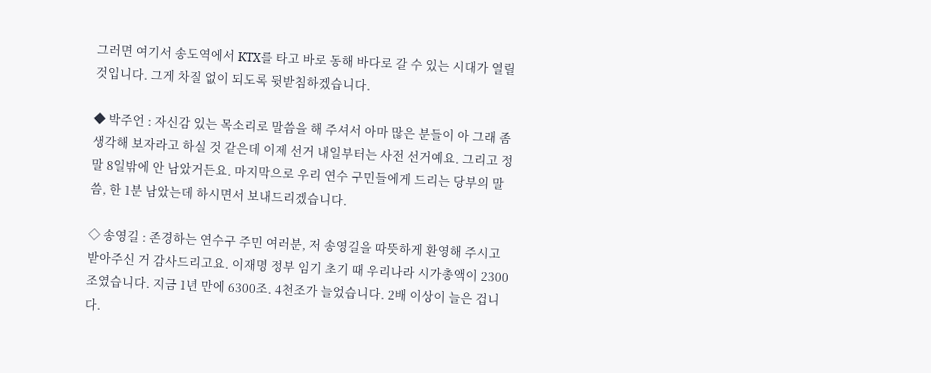그러면 여기서 송도역에서 KTX를 타고 바로 동해 바다로 갈 수 있는 시대가 열릴 것입니다. 그게 차질 없이 되도록 뒷받침하겠습니다.

◆ 박주언 : 자신감 있는 목소리로 말씀을 해 주셔서 아마 많은 분들이 아 그래 좀 생각해 보자라고 하실 것 같은데 이제 선거 내일부터는 사전 선거예요. 그리고 정말 8일밖에 안 남았거든요. 마지막으로 우리 연수 구민들에게 드리는 당부의 말씀, 한 1분 남았는데 하시면서 보내드리겠습니다.

◇ 송영길 : 존경하는 연수구 주민 여러분, 저 송영길을 따뜻하게 환영해 주시고 받아주신 거 감사드리고요. 이재명 정부 임기 초기 때 우리나라 시가총액이 2300조였습니다. 지금 1년 만에 6300조. 4천조가 늘었습니다. 2배 이상이 늘은 겁니다.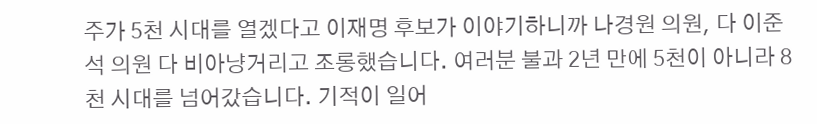주가 5천 시대를 열겠다고 이재명 후보가 이야기하니까 나경원 의원, 다 이준석 의원 다 비아냥거리고 조롱했습니다. 여러분 불과 2년 만에 5천이 아니라 8천 시대를 넘어갔습니다. 기적이 일어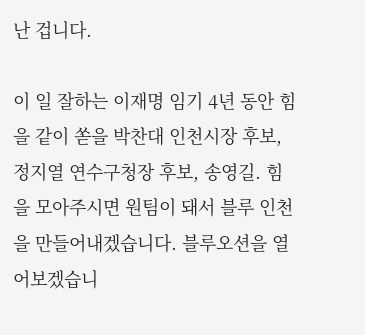난 겁니다.

이 일 잘하는 이재명 임기 4년 동안 힘을 같이 쏟을 박찬대 인천시장 후보, 정지열 연수구청장 후보, 송영길. 힘을 모아주시면 원팀이 돼서 블루 인천을 만들어내겠습니다. 블루오션을 열어보겠습니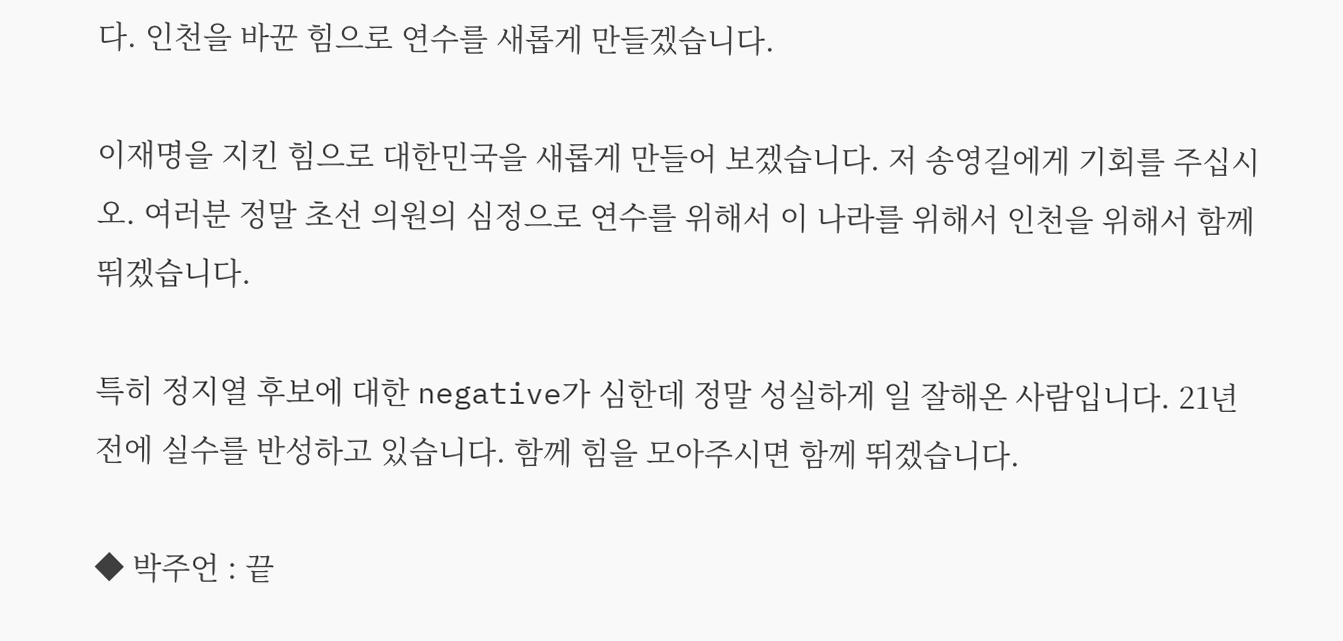다. 인천을 바꾼 힘으로 연수를 새롭게 만들겠습니다.

이재명을 지킨 힘으로 대한민국을 새롭게 만들어 보겠습니다. 저 송영길에게 기회를 주십시오. 여러분 정말 초선 의원의 심정으로 연수를 위해서 이 나라를 위해서 인천을 위해서 함께 뛰겠습니다.

특히 정지열 후보에 대한 negative가 심한데 정말 성실하게 일 잘해온 사람입니다. 21년 전에 실수를 반성하고 있습니다. 함께 힘을 모아주시면 함께 뛰겠습니다.

◆ 박주언 : 끝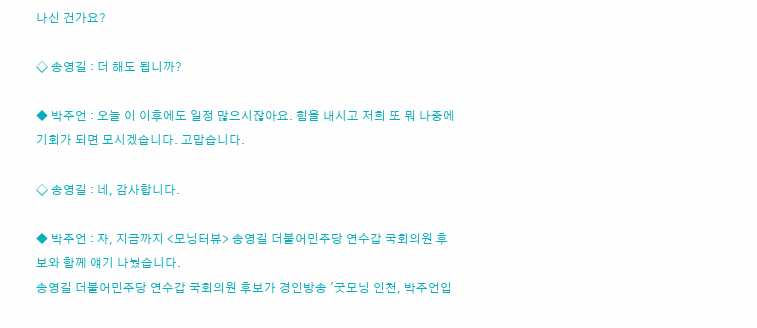나신 건가요?

◇ 송영길 : 더 해도 됩니까?

◆ 박주언 : 오늘 이 이후에도 일정 많으시잖아요. 힘을 내시고 저희 또 뭐 나중에 기회가 되면 모시겠습니다. 고맙습니다.

◇ 송영길 : 네, 감사합니다.

◆ 박주언 : 자, 지금까지 <모닝터뷰> 송영길 더불어민주당 연수갑 국회의원 후보와 함께 얘기 나눴습니다.
송영길 더불어민주당 연수갑 국회의원 후보가 경인방송 '굿모닝 인천, 박주언입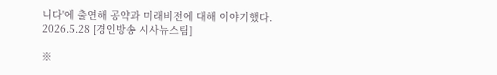니다'에 출연해 공약과 미래비전에 대해 이야기했다. 2026.5.28 [경인방송 시사뉴스팀]

※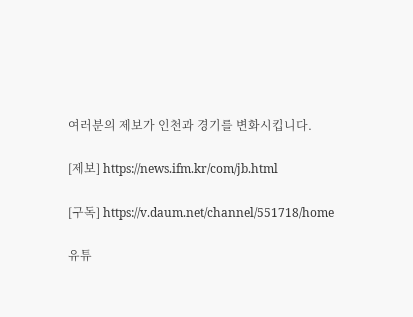여러분의 제보가 인천과 경기를 변화시킵니다.

[제보] https://news.ifm.kr/com/jb.html

[구독] https://v.daum.net/channel/551718/home

유튜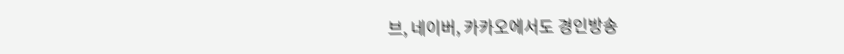브, 네이버, 카카오에서도 경인방송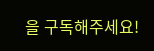을 구독해주세요!